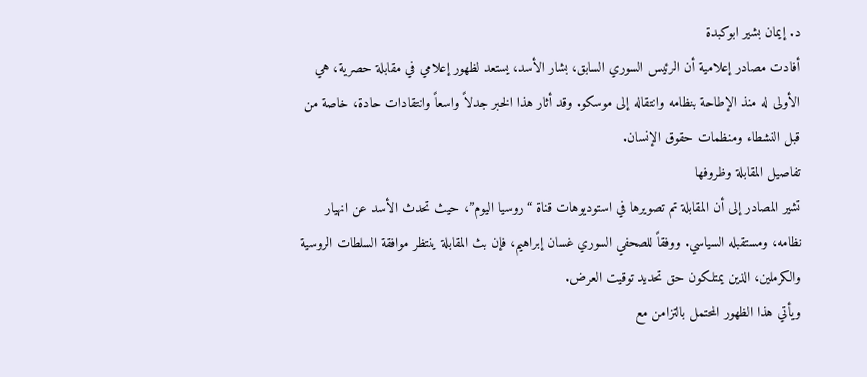د. إيمان بشير ابوكبدة
أفادت مصادر إعلامية أن الرئيس السوري السابق، بشار الأسد، يستعد لظهور إعلامي في مقابلة حصرية، هي الأولى له منذ الإطاحة بنظامه وانتقاله إلى موسكو. وقد أثار هذا الخبر جدلاً واسعاً وانتقادات حادة، خاصة من قبل النشطاء ومنظمات حقوق الإنسان.
تفاصيل المقابلة وظروفها
تشير المصادر إلى أن المقابلة تم تصويرها في استوديوهات قناة “روسيا اليوم”، حيث تحدث الأسد عن انهيار نظامه، ومستقبله السياسي. ووفقاً للصحفي السوري غسان إبراهيم، فإن بث المقابلة ينتظر موافقة السلطات الروسية والكرملين، الذين يمتلكون حق تحديد توقيت العرض.
ويأتي هذا الظهور المحتمل بالتزامن مع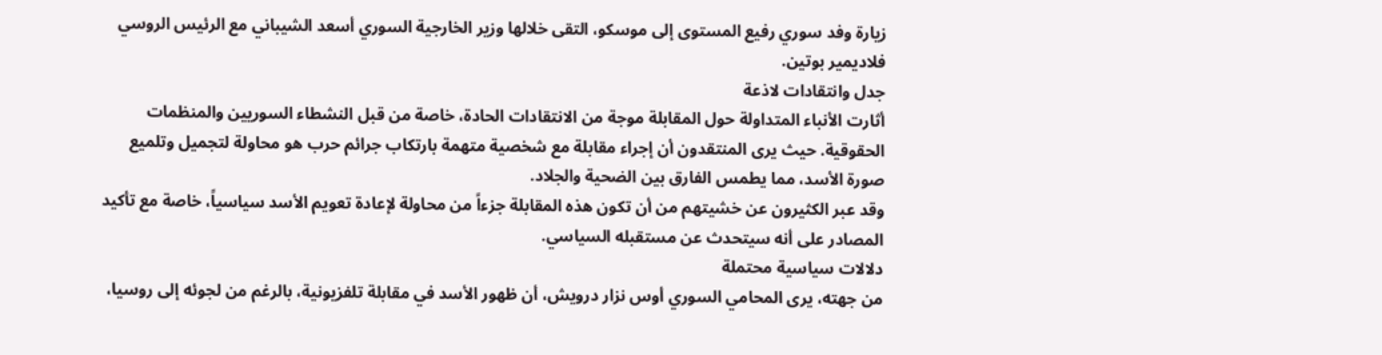زيارة وفد سوري رفيع المستوى إلى موسكو، التقى خلالها وزير الخارجية السوري أسعد الشيباني مع الرئيس الروسي فلاديمير بوتين.
جدل وانتقادات لاذعة
أثارت الأنباء المتداولة حول المقابلة موجة من الانتقادات الحادة، خاصة من قبل النشطاء السوريين والمنظمات الحقوقية. حيث يرى المنتقدون أن إجراء مقابلة مع شخصية متهمة بارتكاب جرائم حرب هو محاولة لتجميل وتلميع صورة الأسد، مما يطمس الفارق بين الضحية والجلاد.
وقد عبر الكثيرون عن خشيتهم من أن تكون هذه المقابلة جزءاً من محاولة لإعادة تعويم الأسد سياسياً، خاصة مع تأكيد المصادر على أنه سيتحدث عن مستقبله السياسي.
دلالات سياسية محتملة
من جهته، يرى المحامي السوري أوس نزار درويش، أن ظهور الأسد في مقابلة تلفزيونية، بالرغم من لجوئه إلى روسيا،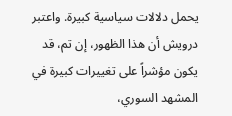يحمل دلالات سياسية كبيرة. واعتبر درويش أن هذا الظهور، إن تم، قد يكون مؤشراً على تغييرات كبيرة في المشهد السوري،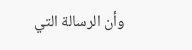وأن الرسالة التي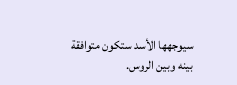سيوجهها الأسد ستكون متوافقة بينه وبين الروس.